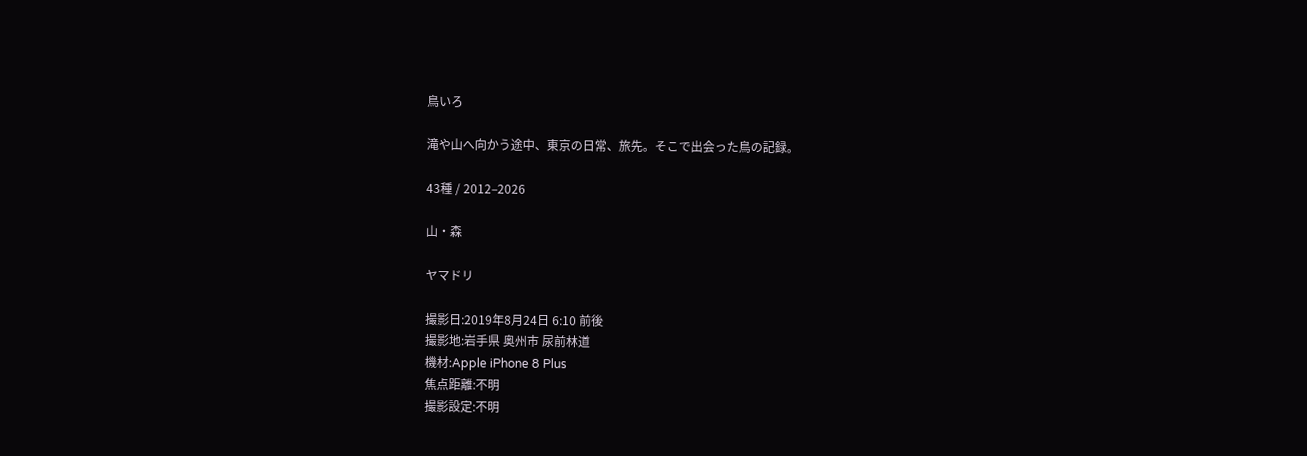鳥いろ

滝や山へ向かう途中、東京の日常、旅先。そこで出会った鳥の記録。

43種 / 2012–2026

山・森

ヤマドリ

撮影日:2019年8月24日 6:10 前後
撮影地:岩手県 奥州市 尿前林道
機材:Apple iPhone 8 Plus
焦点距離:不明
撮影設定:不明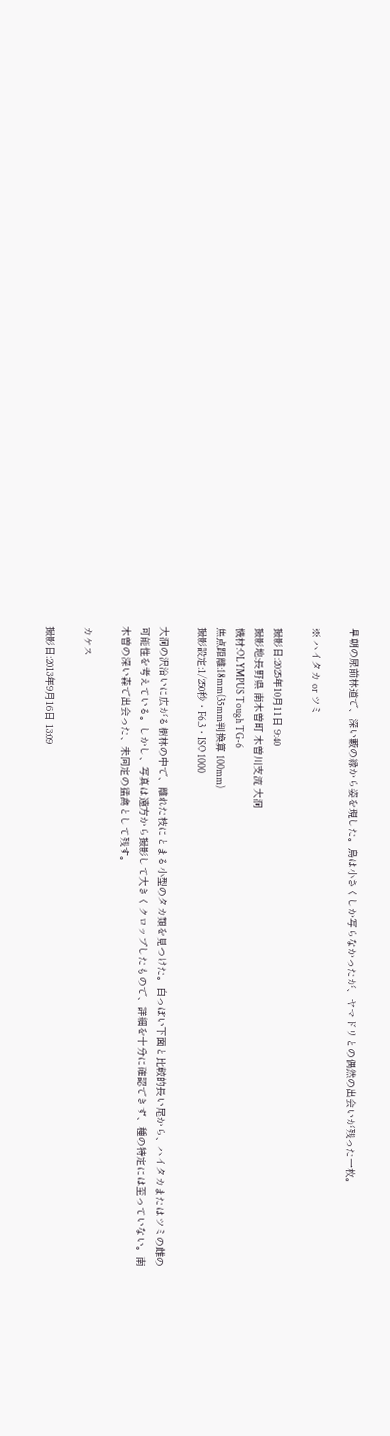早朝の尿前林道で、深い藪の縁から姿を現した。鳥は小さくしか写らなかったが、ヤマドリとの偶然の出会いが残った一枚。

※ ハイタカ or ツミ

撮影日:2025年10月11日 9:40
撮影地:長野県 南木曽町 木曽川支流 大洞
機材:OLYMPUS Tough TG-6
焦点距離:18mm(35mm判換算 100mm)
撮影設定:1/250秒・F6.3・ISO 1000

大洞の沢沿いに広がる樹林の中で、離れた枝にとまる小型のタカ類を見つけた。白っぽい下面と比較的長い尾から、ハイタカまたはツミの雌の可能性を考えている。しかし、写真は遠方から撮影して大きくクロップしたもので、詳細を十分に確認できず、種の特定には至っていない。南木曽の深い森で出会った、未同定の猛禽として残す。

カケス

撮影日:2013年9月16日 13:09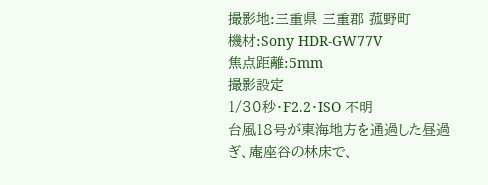撮影地:三重県 三重郡 菰野町
機材:Sony HDR-GW77V
焦点距離:5mm
撮影設定
1/30秒・F2.2・ISO 不明
台風18号が東海地方を通過した昼過ぎ、庵座谷の林床で、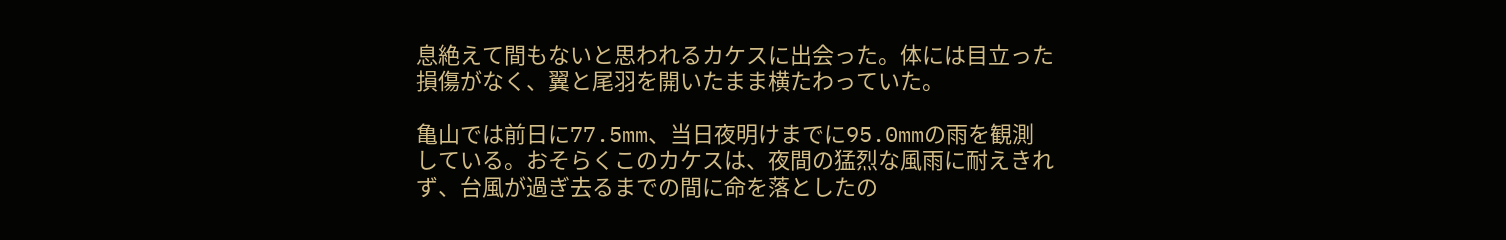息絶えて間もないと思われるカケスに出会った。体には目立った損傷がなく、翼と尾羽を開いたまま横たわっていた。

亀山では前日に77.5mm、当日夜明けまでに95.0mmの雨を観測している。おそらくこのカケスは、夜間の猛烈な風雨に耐えきれず、台風が過ぎ去るまでの間に命を落としたの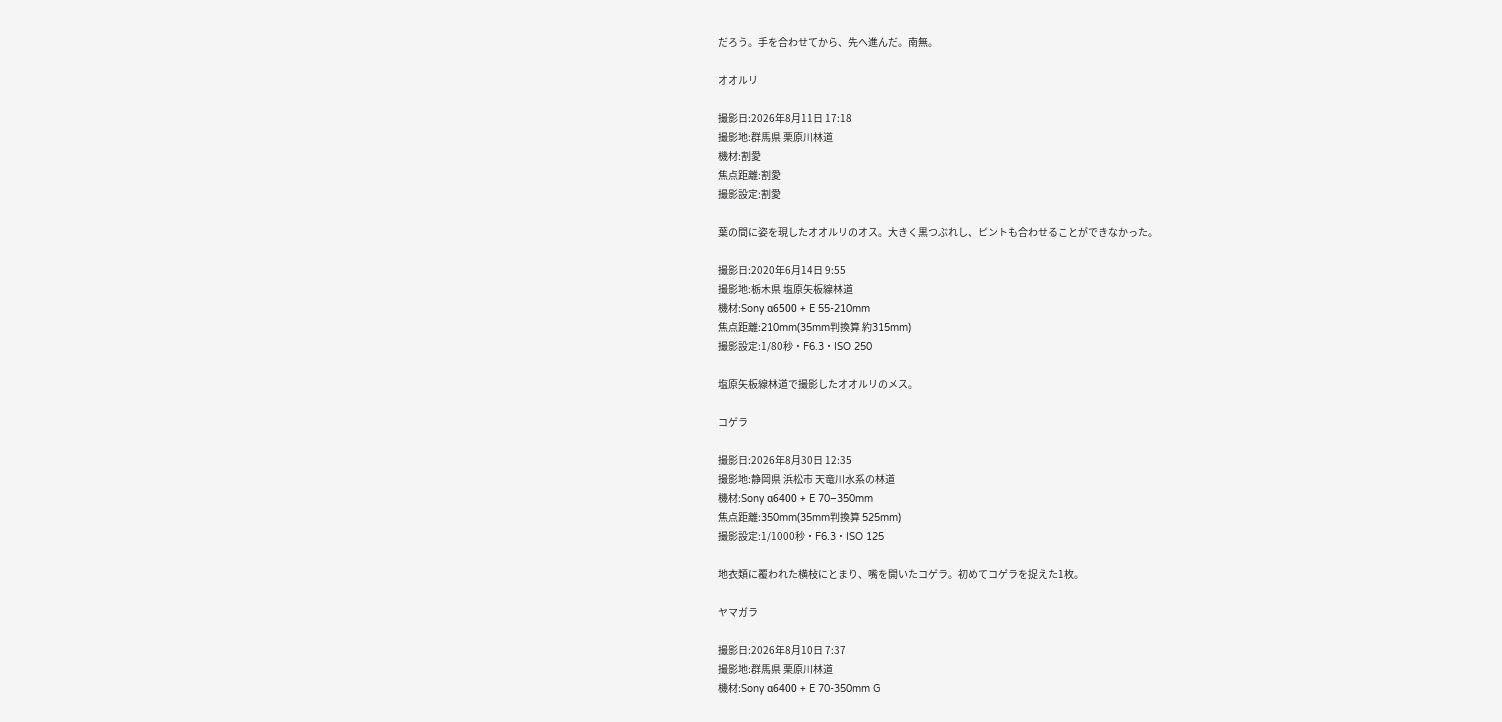だろう。手を合わせてから、先へ進んだ。南無。

オオルリ

撮影日:2026年8月11日 17:18
撮影地:群馬県 栗原川林道
機材:割愛
焦点距離:割愛
撮影設定:割愛

葉の間に姿を現したオオルリのオス。大きく黒つぶれし、ピントも合わせることができなかった。

撮影日:2020年6月14日 9:55
撮影地:栃木県 塩原矢板線林道
機材:Sony α6500 + E 55-210mm
焦点距離:210mm(35mm判換算 約315mm)
撮影設定:1/80秒・F6.3・ISO 250

塩原矢板線林道で撮影したオオルリのメス。

コゲラ

撮影日:2026年8月30日 12:35
撮影地:静岡県 浜松市 天竜川水系の林道
機材:Sony α6400 + E 70–350mm
焦点距離:350mm(35mm判換算 525mm)
撮影設定:1/1000秒・F6.3・ISO 125

地衣類に覆われた横枝にとまり、嘴を開いたコゲラ。初めてコゲラを捉えた1枚。

ヤマガラ

撮影日:2026年8月10日 7:37
撮影地:群馬県 栗原川林道
機材:Sony α6400 + E 70-350mm G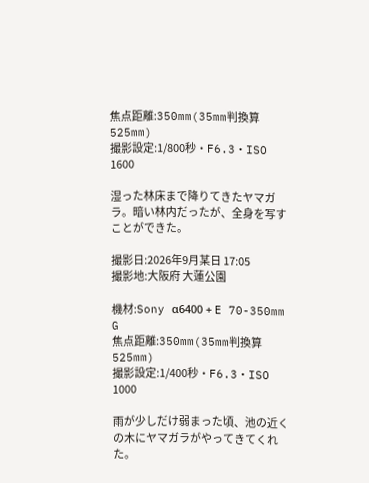焦点距離:350mm(35mm判換算 525mm)
撮影設定:1/800秒・F6.3・ISO 1600

湿った林床まで降りてきたヤマガラ。暗い林内だったが、全身を写すことができた。

撮影日:2026年9月某日 17:05
撮影地:大阪府 大蓮公園

機材:Sony α6400 + E 70-350mm G
焦点距離:350mm(35mm判換算 525mm)
撮影設定:1/400秒・F6.3・ISO 1000

雨が少しだけ弱まった頃、池の近くの木にヤマガラがやってきてくれた。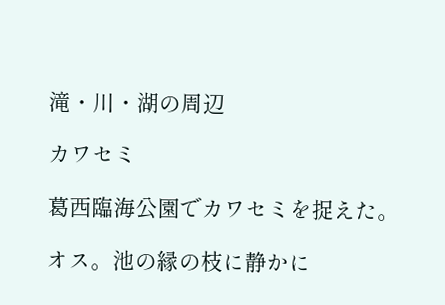滝・川・湖の周辺

カワセミ

葛西臨海公園でカワセミを捉えた。

オス。池の縁の枝に静かに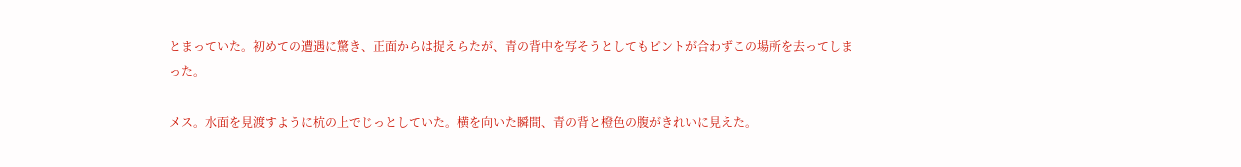とまっていた。初めての遭遇に驚き、正面からは捉えらたが、青の背中を写そうとしてもピントが合わずこの場所を去ってしまった。

メス。水面を見渡すように杭の上でじっとしていた。横を向いた瞬間、青の背と橙色の腹がきれいに見えた。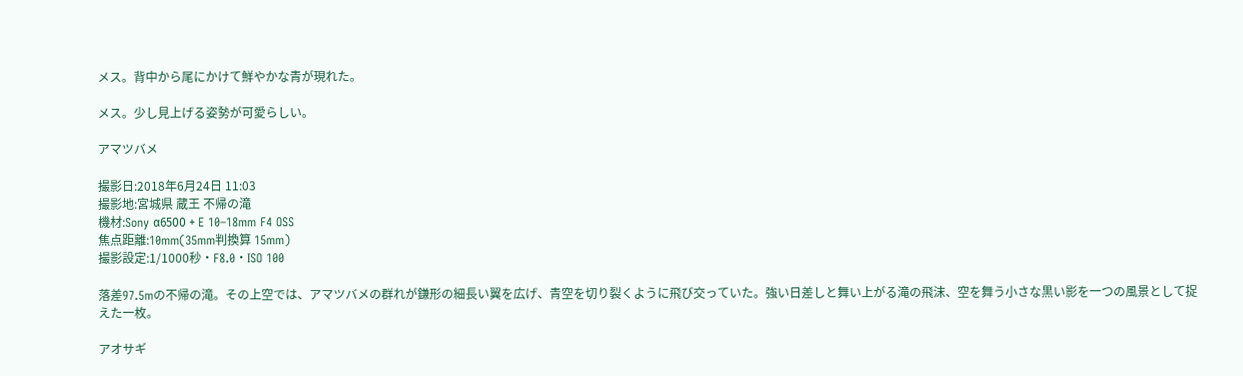メス。背中から尾にかけて鮮やかな青が現れた。

メス。少し見上げる姿勢が可愛らしい。

アマツバメ

撮影日:2018年6月24日 11:03
撮影地:宮城県 蔵王 不帰の滝
機材:Sony α6500 + E 10–18mm F4 OSS
焦点距離:10mm(35mm判換算 15mm)
撮影設定:1/1000秒・F8.0・ISO 100

落差97.5mの不帰の滝。その上空では、アマツバメの群れが鎌形の細長い翼を広げ、青空を切り裂くように飛び交っていた。強い日差しと舞い上がる滝の飛沫、空を舞う小さな黒い影を一つの風景として捉えた一枚。

アオサギ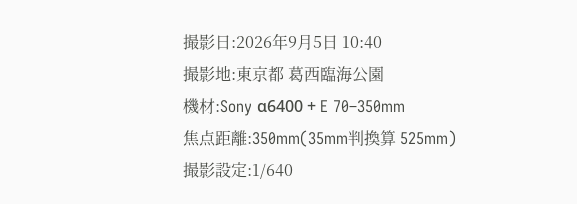撮影日:2026年9月5日 10:40
撮影地:東京都 葛西臨海公園
機材:Sony α6400 + E 70–350mm
焦点距離:350mm(35mm判換算 525mm)
撮影設定:1/640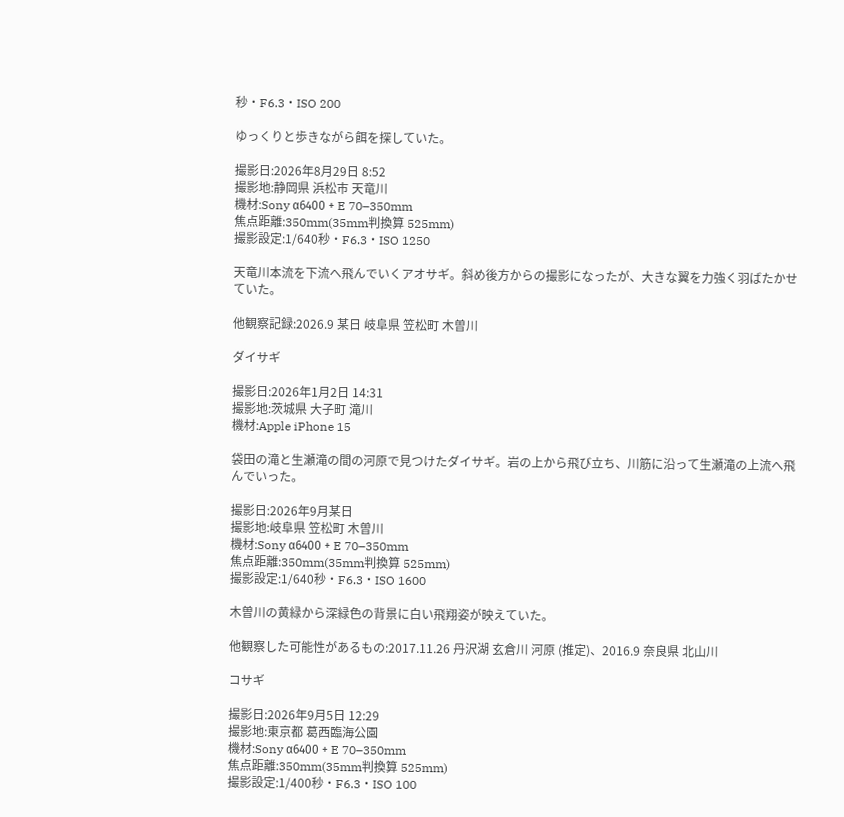秒・F6.3・ISO 200

ゆっくりと歩きながら餌を探していた。

撮影日:2026年8月29日 8:52
撮影地:静岡県 浜松市 天竜川
機材:Sony α6400 + E 70–350mm
焦点距離:350mm(35mm判換算 525mm)
撮影設定:1/640秒・F6.3・ISO 1250

天竜川本流を下流へ飛んでいくアオサギ。斜め後方からの撮影になったが、大きな翼を力強く羽ばたかせていた。

他観察記録:2026.9 某日 岐阜県 笠松町 木曽川

ダイサギ

撮影日:2026年1月2日 14:31
撮影地:茨城県 大子町 滝川
機材:Apple iPhone 15

袋田の滝と生瀬滝の間の河原で見つけたダイサギ。岩の上から飛び立ち、川筋に沿って生瀬滝の上流へ飛んでいった。

撮影日:2026年9月某日
撮影地:岐阜県 笠松町 木曽川
機材:Sony α6400 + E 70–350mm
焦点距離:350mm(35mm判換算 525mm)
撮影設定:1/640秒・F6.3・ISO 1600

木曽川の黄緑から深緑色の背景に白い飛翔姿が映えていた。

他観察した可能性があるもの:2017.11.26 丹沢湖 玄倉川 河原 (推定)、2016.9 奈良県 北山川

コサギ

撮影日:2026年9月5日 12:29
撮影地:東京都 葛西臨海公園
機材:Sony α6400 + E 70–350mm
焦点距離:350mm(35mm判換算 525mm)
撮影設定:1/400秒・F6.3・ISO 100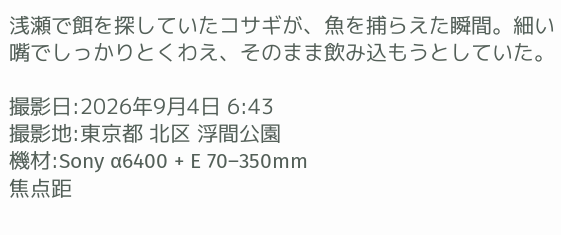浅瀬で餌を探していたコサギが、魚を捕らえた瞬間。細い嘴でしっかりとくわえ、そのまま飲み込もうとしていた。

撮影日:2026年9月4日 6:43
撮影地:東京都 北区 浮間公園
機材:Sony α6400 + E 70–350mm
焦点距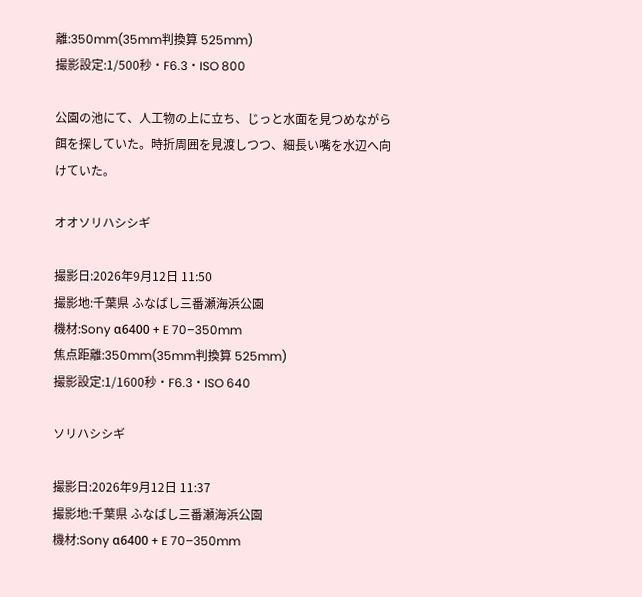離:350mm(35mm判換算 525mm)
撮影設定:1/500秒・F6.3・ISO 800

公園の池にて、人工物の上に立ち、じっと水面を見つめながら餌を探していた。時折周囲を見渡しつつ、細長い嘴を水辺へ向けていた。

オオソリハシシギ

撮影日:2026年9月12日 11:50
撮影地:千葉県 ふなばし三番瀬海浜公園
機材:Sony α6400 + E 70–350mm
焦点距離:350mm(35mm判換算 525mm)
撮影設定:1/1600秒・F6.3・ISO 640

ソリハシシギ

撮影日:2026年9月12日 11:37
撮影地:千葉県 ふなばし三番瀬海浜公園
機材:Sony α6400 + E 70–350mm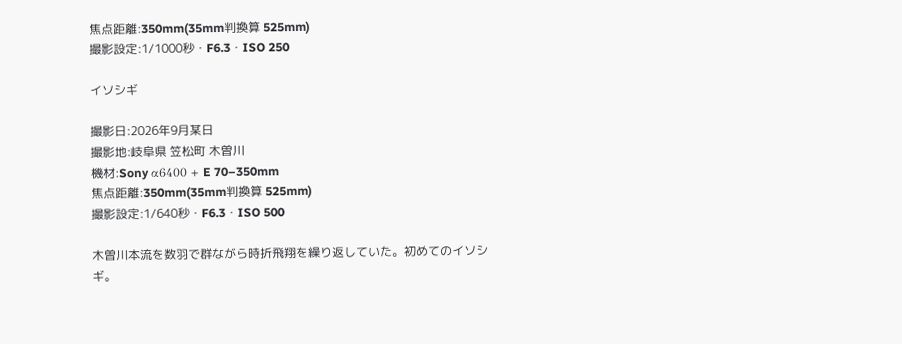焦点距離:350mm(35mm判換算 525mm)
撮影設定:1/1000秒・F6.3・ISO 250

イソシギ

撮影日:2026年9月某日
撮影地:岐阜県 笠松町 木曽川
機材:Sony α6400 + E 70–350mm
焦点距離:350mm(35mm判換算 525mm)
撮影設定:1/640秒・F6.3・ISO 500

木曽川本流を数羽で群ながら時折飛翔を繰り返していた。初めてのイソシギ。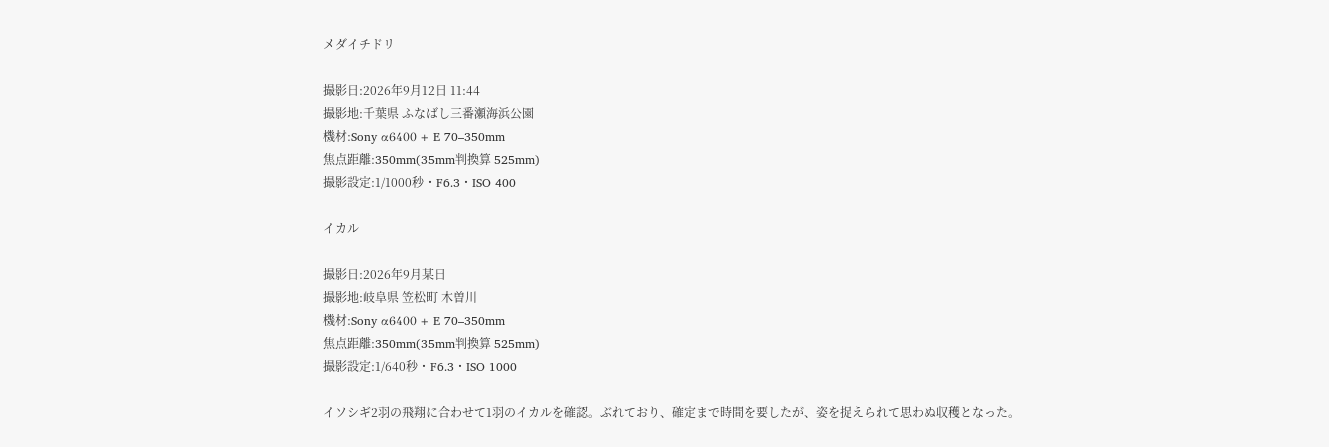メダイチドリ

撮影日:2026年9月12日 11:44
撮影地:千葉県 ふなばし三番瀬海浜公園
機材:Sony α6400 + E 70–350mm
焦点距離:350mm(35mm判換算 525mm)
撮影設定:1/1000秒・F6.3・ISO 400

イカル

撮影日:2026年9月某日
撮影地:岐阜県 笠松町 木曽川
機材:Sony α6400 + E 70–350mm
焦点距離:350mm(35mm判換算 525mm)
撮影設定:1/640秒・F6.3・ISO 1000

イソシギ2羽の飛翔に合わせて1羽のイカルを確認。ぶれており、確定まで時間を要したが、姿を捉えられて思わぬ収穫となった。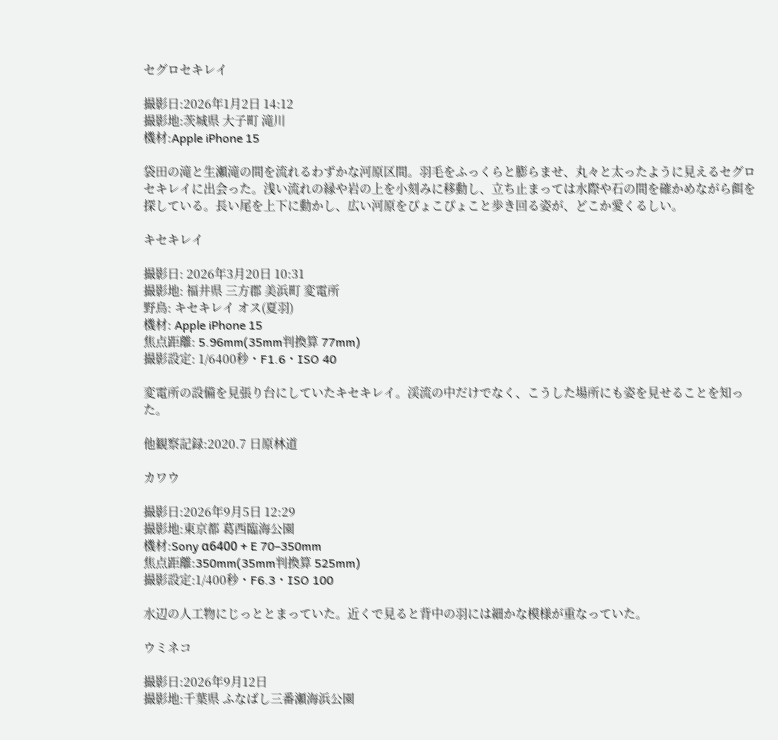セグロセキレイ

撮影日:2026年1月2日 14:12
撮影地:茨城県 大子町 滝川
機材:Apple iPhone 15

袋田の滝と生瀬滝の間を流れるわずかな河原区間。羽毛をふっくらと膨らませ、丸々と太ったように見えるセグロセキレイに出会った。浅い流れの縁や岩の上を小刻みに移動し、立ち止まっては水際や石の間を確かめながら餌を探している。長い尾を上下に動かし、広い河原をぴょこぴょこと歩き回る姿が、どこか愛くるしい。

キセキレイ

撮影日: 2026年3月20日 10:31
撮影地: 福井県 三方郡 美浜町 変電所
野鳥: キセキレイ オス(夏羽)
機材: Apple iPhone 15
焦点距離: 5.96mm(35mm判換算 77mm)
撮影設定: 1/6400秒・F1.6・ISO 40

変電所の設備を見張り台にしていたキセキレイ。渓流の中だけでなく、こうした場所にも姿を見せることを知った。

他観察記録:2020.7 日原林道

カワウ

撮影日:2026年9月5日 12:29
撮影地:東京都 葛西臨海公園
機材:Sony α6400 + E 70–350mm
焦点距離:350mm(35mm判換算 525mm)
撮影設定:1/400秒・F6.3・ISO 100

水辺の人工物にじっととまっていた。近くで見ると背中の羽には細かな模様が重なっていた。

ウミネコ

撮影日:2026年9月12日
撮影地:千葉県 ふなばし三番瀬海浜公園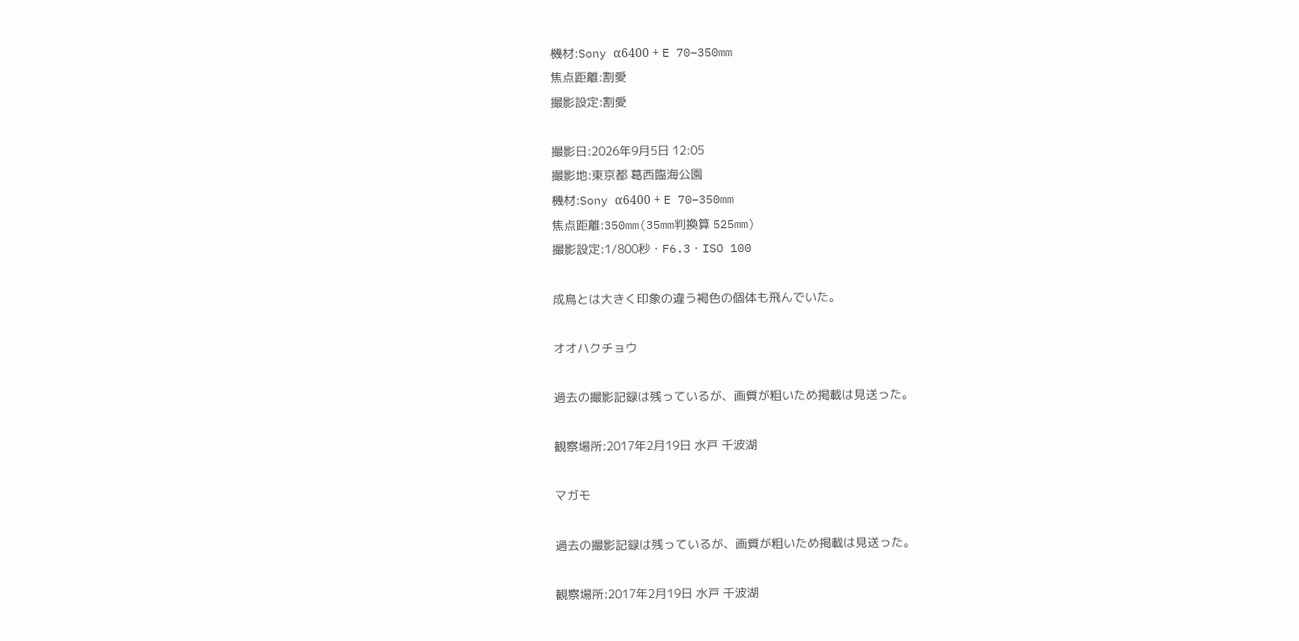機材:Sony α6400 + E 70–350mm
焦点距離:割愛
撮影設定:割愛

撮影日:2026年9月5日 12:05
撮影地:東京都 葛西臨海公園
機材:Sony α6400 + E 70–350mm
焦点距離:350mm(35mm判換算 525mm)
撮影設定:1/800秒・F6.3・ISO 100

成鳥とは大きく印象の違う褐色の個体も飛んでいた。

オオハクチョウ

過去の撮影記録は残っているが、画質が粗いため掲載は見送った。

観察場所:2017年2月19日 水戸 千波湖

マガモ

過去の撮影記録は残っているが、画質が粗いため掲載は見送った。

観察場所:2017年2月19日 水戸 千波湖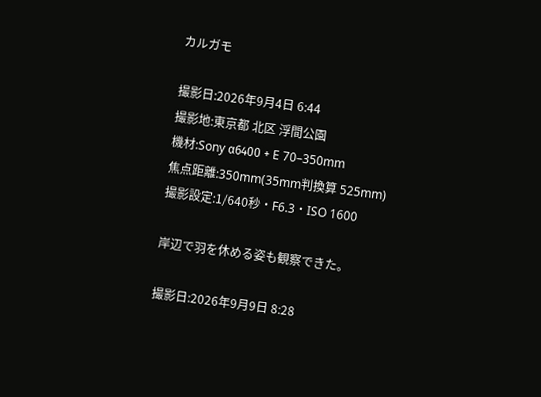カルガモ

撮影日:2026年9月4日 6:44
撮影地:東京都 北区 浮間公園
機材:Sony α6400 + E 70–350mm
焦点距離:350mm(35mm判換算 525mm)
撮影設定:1/640秒・F6.3・ISO 1600

岸辺で羽を休める姿も観察できた。

撮影日:2026年9月9日 8:28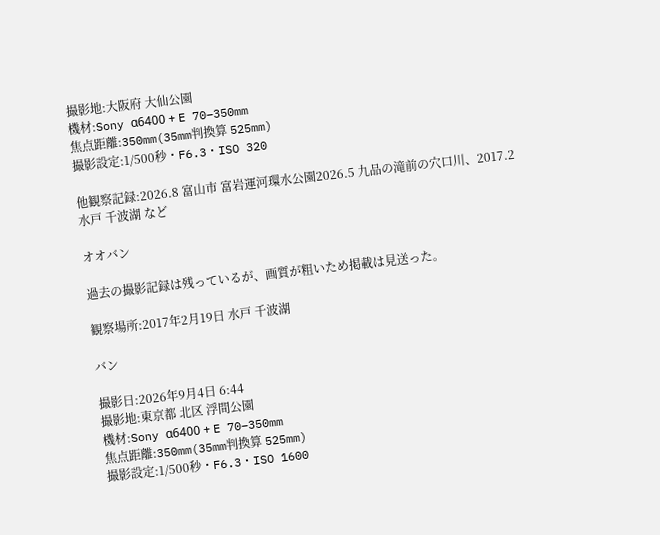撮影地:大阪府 大仙公園
機材:Sony α6400 + E 70–350mm
焦点距離:350mm(35mm判換算 525mm)
撮影設定:1/500秒・F6.3・ISO 320

他観察記録:2026.8 富山市 富岩運河環水公園2026.5 九品の滝前の穴口川、2017.2 水戸 千波湖 など

オオバン

過去の撮影記録は残っているが、画質が粗いため掲載は見送った。

観察場所:2017年2月19日 水戸 千波湖

バン

撮影日:2026年9月4日 6:44
撮影地:東京都 北区 浮間公園
機材:Sony α6400 + E 70–350mm
焦点距離:350mm(35mm判換算 525mm)
撮影設定:1/500秒・F6.3・ISO 1600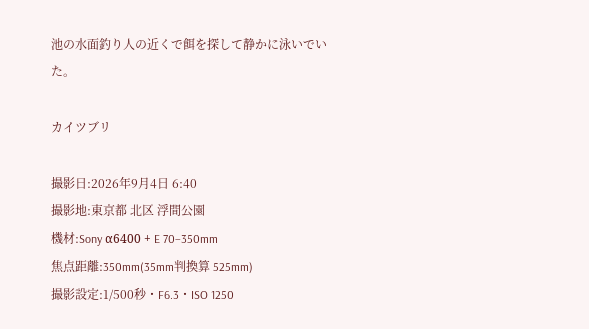池の水面釣り人の近くで餌を探して静かに泳いでいた。

カイツブリ

撮影日:2026年9月4日 6:40
撮影地:東京都 北区 浮間公園
機材:Sony α6400 + E 70–350mm
焦点距離:350mm(35mm判換算 525mm)
撮影設定:1/500秒・F6.3・ISO 1250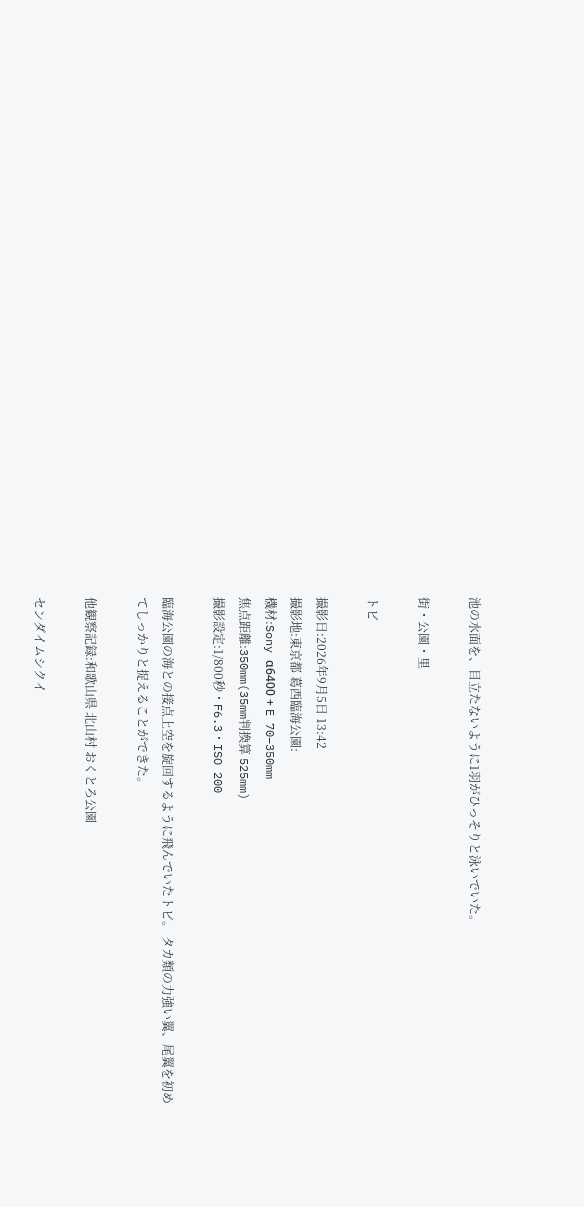池の水面を、目立たないように1羽がひっそりと泳いでいた。

街・公園・里

トビ

撮影日:2026年9月5日 13:42
撮影地:東京都 葛西臨海公園:
機材:Sony α6400 + E 70–350mm
焦点距離:350mm(35mm判換算 525mm)
撮影設定:1/800秒・F6.3・ISO 200

臨海公園の海との接点上空を旋回するように飛んでいたトビ。 タカ類の力強い翼、尾翼を初めてしっかりと捉えることができた。

他観察記録:和歌山県 北山村 おくとろ公園

センダイムシクイ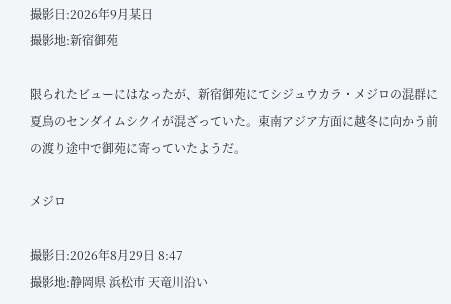撮影日:2026年9月某日
撮影地:新宿御苑

限られたビューにはなったが、新宿御苑にてシジュウカラ・メジロの混群に夏鳥のセンダイムシクイが混ざっていた。東南アジア方面に越冬に向かう前の渡り途中で御苑に寄っていたようだ。

メジロ

撮影日:2026年8月29日 8:47
撮影地:静岡県 浜松市 天竜川沿い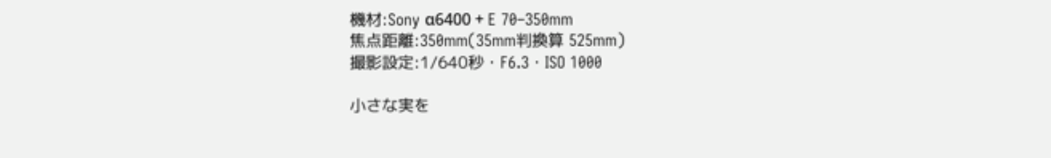機材:Sony α6400 + E 70–350mm
焦点距離:350mm(35mm判換算 525mm)
撮影設定:1/640秒・F6.3・ISO 1000

小さな実を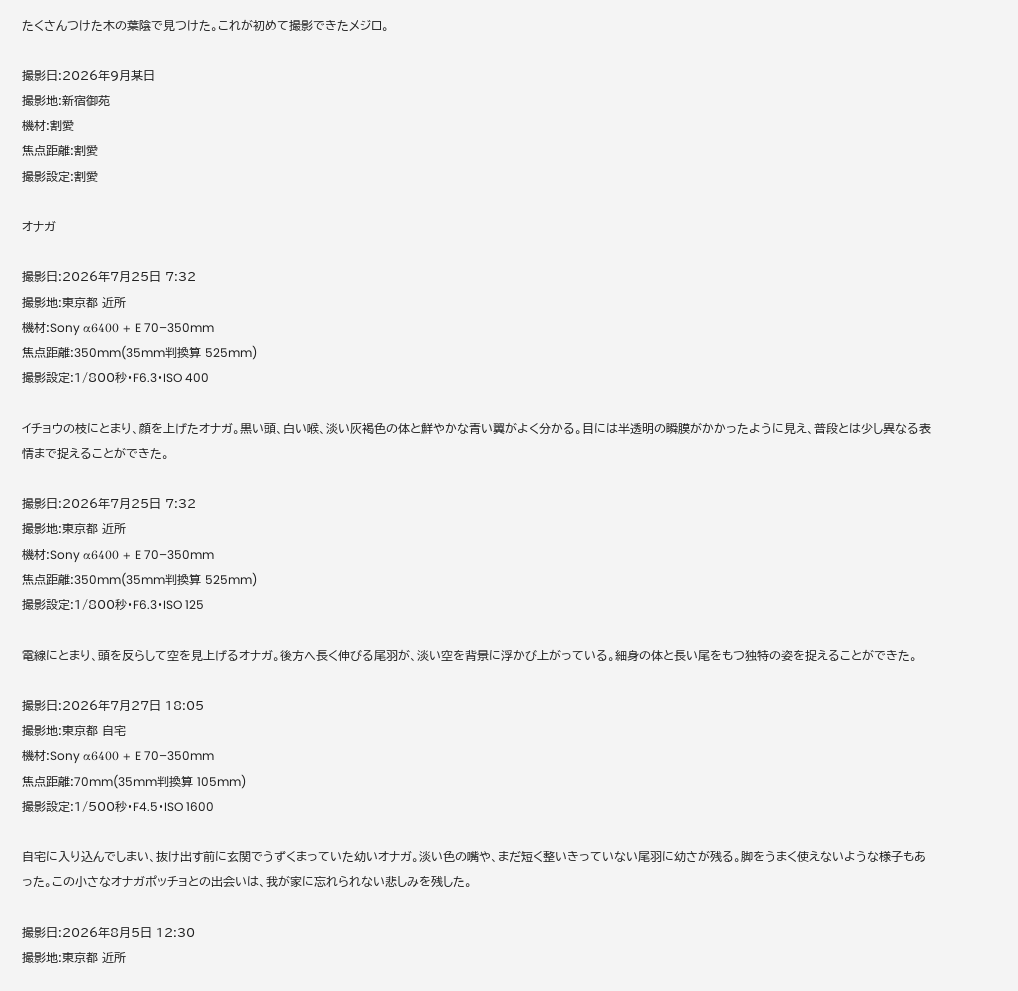たくさんつけた木の葉陰で見つけた。これが初めて撮影できたメジロ。

撮影日:2026年9月某日
撮影地:新宿御苑
機材:割愛
焦点距離:割愛
撮影設定:割愛

オナガ

撮影日:2026年7月25日 7:32
撮影地:東京都 近所
機材:Sony α6400 + E 70–350mm
焦点距離:350mm(35mm判換算 525mm)
撮影設定:1/800秒・F6.3・ISO 400

イチョウの枝にとまり、顔を上げたオナガ。黒い頭、白い喉、淡い灰褐色の体と鮮やかな青い翼がよく分かる。目には半透明の瞬膜がかかったように見え、普段とは少し異なる表情まで捉えることができた。

撮影日:2026年7月25日 7:32
撮影地:東京都 近所
機材:Sony α6400 + E 70–350mm
焦点距離:350mm(35mm判換算 525mm)
撮影設定:1/800秒・F6.3・ISO 125

電線にとまり、頭を反らして空を見上げるオナガ。後方へ長く伸びる尾羽が、淡い空を背景に浮かび上がっている。細身の体と長い尾をもつ独特の姿を捉えることができた。

撮影日:2026年7月27日 18:05
撮影地:東京都 自宅
機材:Sony α6400 + E 70–350mm
焦点距離:70mm(35mm判換算 105mm)
撮影設定:1/500秒・F4.5・ISO 1600

自宅に入り込んでしまい、抜け出す前に玄関でうずくまっていた幼いオナガ。淡い色の嘴や、まだ短く整いきっていない尾羽に幼さが残る。脚をうまく使えないような様子もあった。この小さなオナガポッチョとの出会いは、我が家に忘れられない悲しみを残した。

撮影日:2026年8月5日 12:30
撮影地:東京都 近所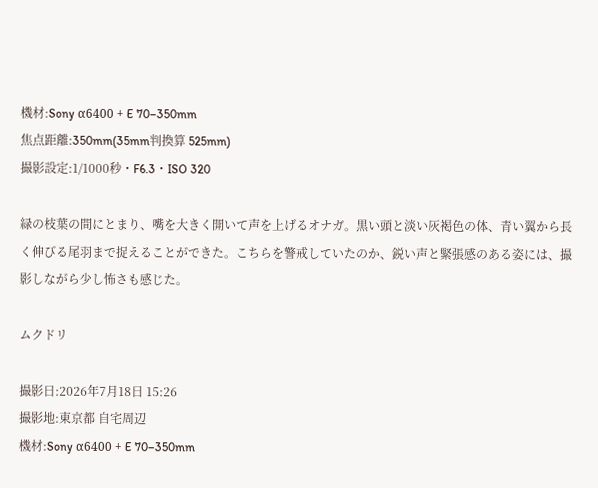機材:Sony α6400 + E 70–350mm
焦点距離:350mm(35mm判換算 525mm)
撮影設定:1/1000秒・F6.3・ISO 320

緑の枝葉の間にとまり、嘴を大きく開いて声を上げるオナガ。黒い頭と淡い灰褐色の体、青い翼から長く伸びる尾羽まで捉えることができた。こちらを警戒していたのか、鋭い声と緊張感のある姿には、撮影しながら少し怖さも感じた。

ムクドリ

撮影日:2026年7月18日 15:26
撮影地:東京都 自宅周辺
機材:Sony α6400 + E 70–350mm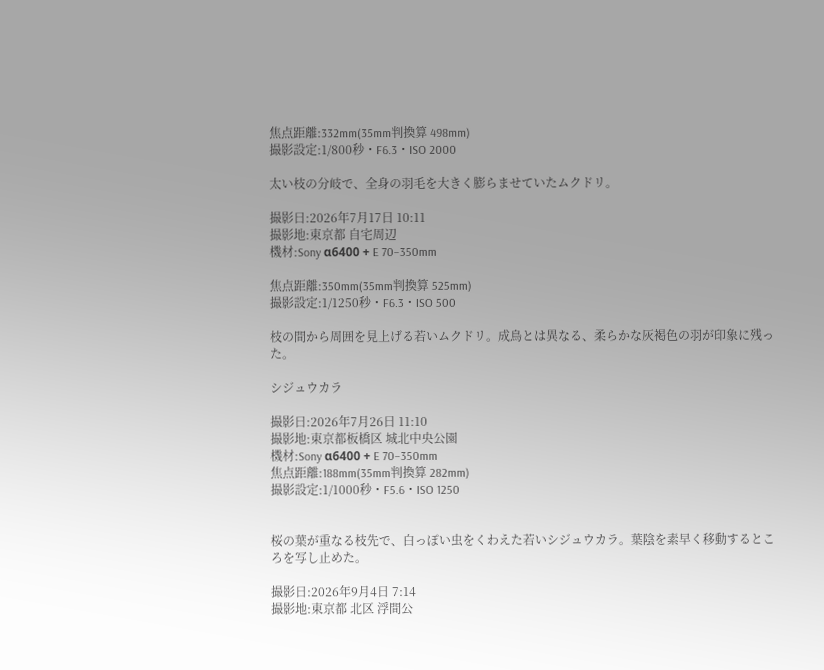焦点距離:332mm(35mm判換算 498mm)
撮影設定:1/800秒・F6.3・ISO 2000

太い枝の分岐で、全身の羽毛を大きく膨らませていたムクドリ。

撮影日:2026年7月17日 10:11
撮影地:東京都 自宅周辺
機材:Sony α6400 + E 70–350mm

焦点距離:350mm(35mm判換算 525mm)
撮影設定:1/1250秒・F6.3・ISO 500

枝の間から周囲を見上げる若いムクドリ。成鳥とは異なる、柔らかな灰褐色の羽が印象に残った。

シジュウカラ

撮影日:2026年7月26日 11:10
撮影地:東京都板橋区 城北中央公園
機材:Sony α6400 + E 70–350mm
焦点距離:188mm(35mm判換算 282mm)
撮影設定:1/1000秒・F5.6・ISO 1250


桜の葉が重なる枝先で、白っぽい虫をくわえた若いシジュウカラ。葉陰を素早く移動するところを写し止めた。

撮影日:2026年9月4日 7:14
撮影地:東京都 北区 浮間公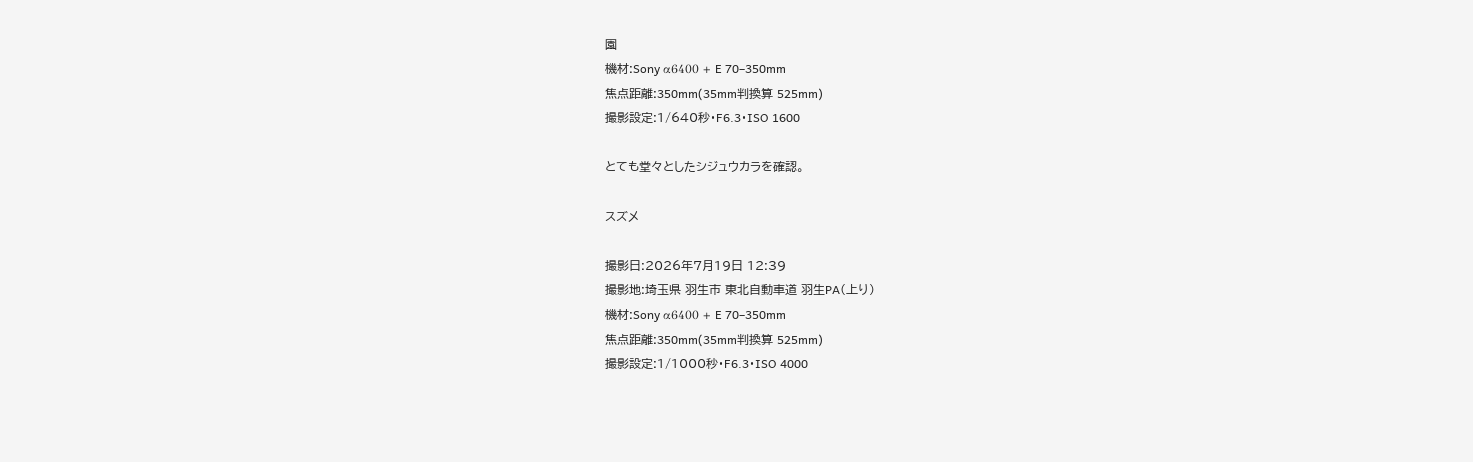園
機材:Sony α6400 + E 70–350mm
焦点距離:350mm(35mm判換算 525mm)
撮影設定:1/640秒・F6.3・ISO 1600

とても堂々としたシジュウカラを確認。

スズメ

撮影日:2026年7月19日 12:39
撮影地:埼玉県 羽生市 東北自動車道 羽生PA(上り)
機材:Sony α6400 + E 70–350mm
焦点距離:350mm(35mm判換算 525mm)
撮影設定:1/1000秒・F6.3・ISO 4000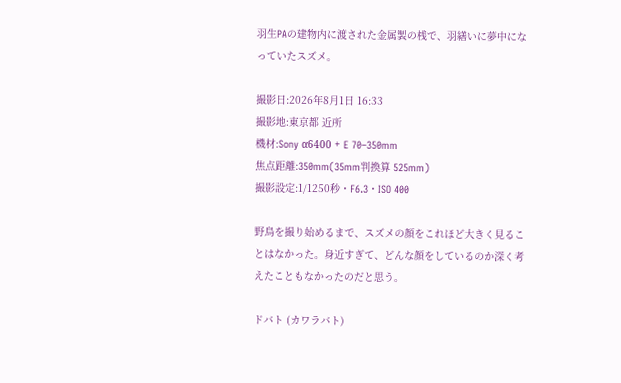羽生PAの建物内に渡された金属製の桟で、羽繕いに夢中になっていたスズメ。

撮影日:2026年8月1日 16:33
撮影地:東京都 近所
機材:Sony α6400 + E 70–350mm
焦点距離:350mm(35mm判換算 525mm)
撮影設定:1/1250秒・F6.3・ISO 400

野鳥を撮り始めるまで、スズメの顔をこれほど大きく見ることはなかった。身近すぎて、どんな顔をしているのか深く考えたこともなかったのだと思う。

ドバト (カワラバト)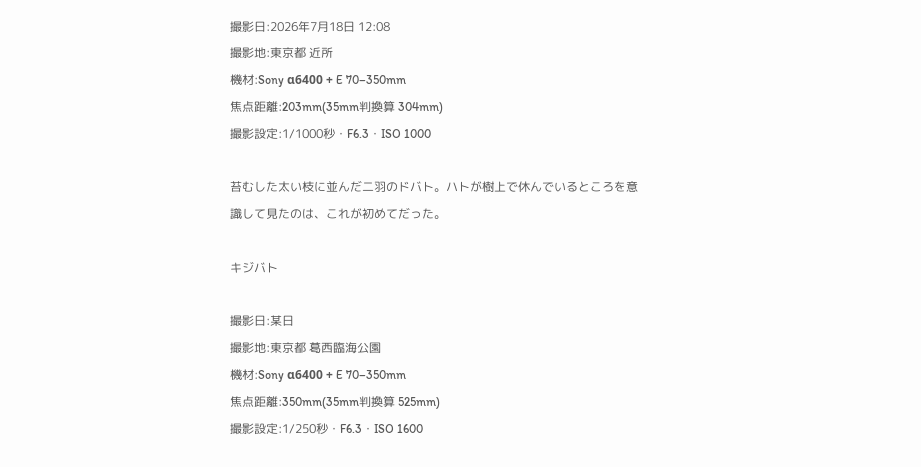撮影日:2026年7月18日 12:08
撮影地:東京都 近所
機材:Sony α6400 + E 70–350mm
焦点距離:203mm(35mm判換算 304mm)
撮影設定:1/1000秒・F6.3・ISO 1000

苔むした太い枝に並んだ二羽のドバト。ハトが樹上で休んでいるところを意識して見たのは、これが初めてだった。

キジバト

撮影日:某日
撮影地:東京都 葛西臨海公園
機材:Sony α6400 + E 70–350mm
焦点距離:350mm(35mm判換算 525mm)
撮影設定:1/250秒・F6.3・ISO 1600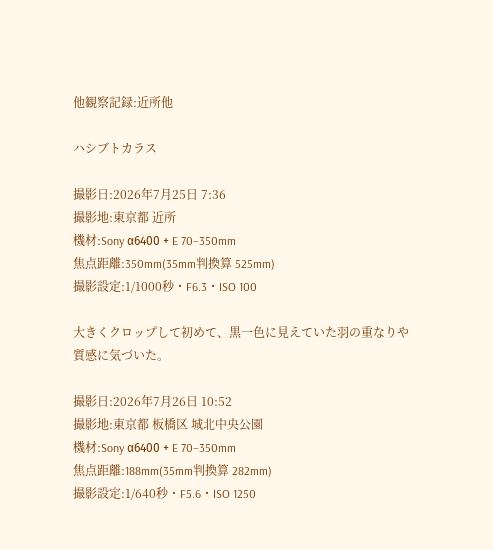他観察記録:近所他

ハシブトカラス

撮影日:2026年7月25日 7:36
撮影地:東京都 近所
機材:Sony α6400 + E 70–350mm
焦点距離:350mm(35mm判換算 525mm)
撮影設定:1/1000秒・F6.3・ISO 100

大きくクロップして初めて、黒一色に見えていた羽の重なりや質感に気づいた。

撮影日:2026年7月26日 10:52
撮影地:東京都 板橋区 城北中央公園
機材:Sony α6400 + E 70–350mm
焦点距離:188mm(35mm判換算 282mm)
撮影設定:1/640秒・F5.6・ISO 1250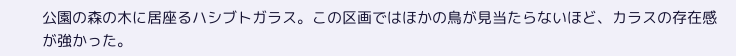公園の森の木に居座るハシブトガラス。この区画ではほかの鳥が見当たらないほど、カラスの存在感が強かった。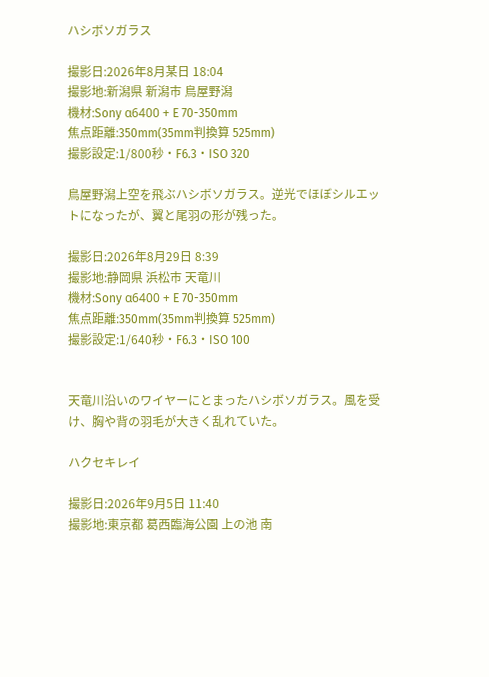ハシボソガラス

撮影日:2026年8月某日 18:04
撮影地:新潟県 新潟市 鳥屋野潟
機材:Sony α6400 + E 70-350mm
焦点距離:350mm(35mm判換算 525mm)
撮影設定:1/800秒・F6.3・ISO 320

鳥屋野潟上空を飛ぶハシボソガラス。逆光でほぼシルエットになったが、翼と尾羽の形が残った。

撮影日:2026年8月29日 8:39
撮影地:静岡県 浜松市 天竜川
機材:Sony α6400 + E 70-350mm
焦点距離:350mm(35mm判換算 525mm)
撮影設定:1/640秒・F6.3・ISO 100


天竜川沿いのワイヤーにとまったハシボソガラス。風を受け、胸や背の羽毛が大きく乱れていた。

ハクセキレイ

撮影日:2026年9月5日 11:40
撮影地:東京都 葛西臨海公園 上の池 南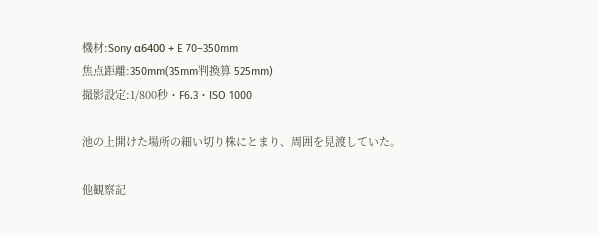機材:Sony α6400 + E 70–350mm
焦点距離:350mm(35mm判換算 525mm)
撮影設定:1/800秒・F6.3・ISO 1000

池の上開けた場所の細い切り株にとまり、周囲を見渡していた。

他観察記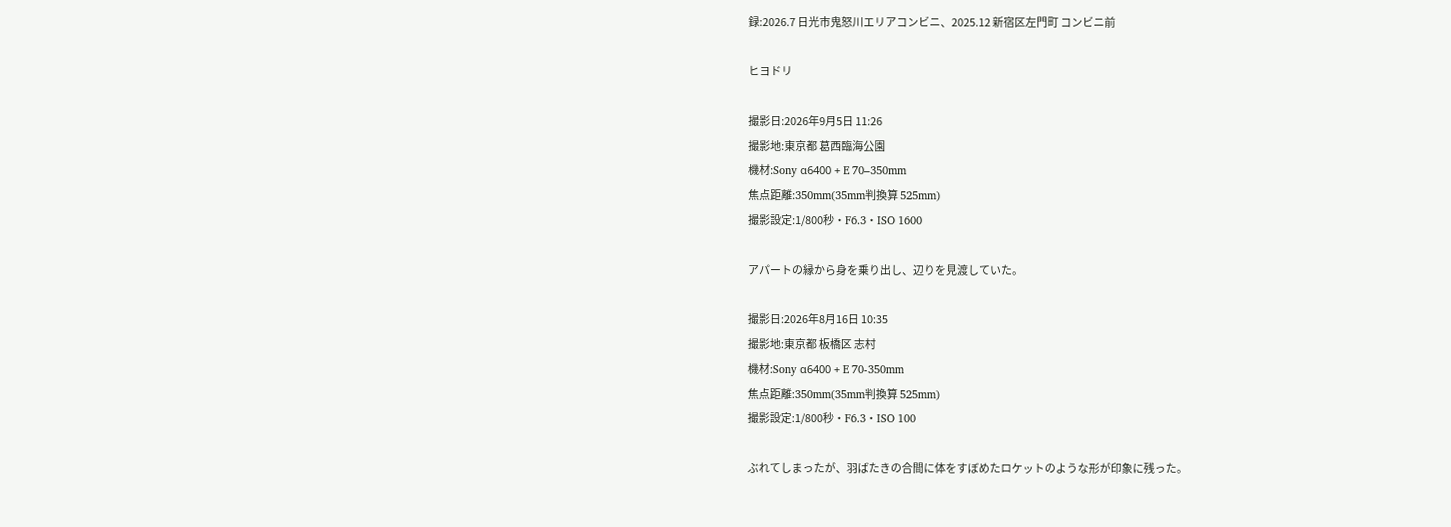録:2026.7 日光市鬼怒川エリアコンビニ、2025.12 新宿区左門町 コンビニ前

ヒヨドリ

撮影日:2026年9月5日 11:26
撮影地:東京都 葛西臨海公園
機材:Sony α6400 + E 70–350mm
焦点距離:350mm(35mm判換算 525mm)
撮影設定:1/800秒・F6.3・ISO 1600

アパートの縁から身を乗り出し、辺りを見渡していた。

撮影日:2026年8月16日 10:35
撮影地:東京都 板橋区 志村
機材:Sony α6400 + E 70-350mm
焦点距離:350mm(35mm判換算 525mm)
撮影設定:1/800秒・F6.3・ISO 100

ぶれてしまったが、羽ばたきの合間に体をすぼめたロケットのような形が印象に残った。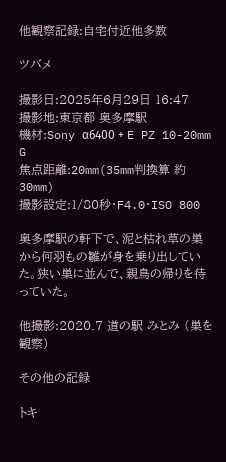他観察記録:自宅付近他多数

ツバメ

撮影日:2025年6月29日 16:47
撮影地:東京都 奥多摩駅
機材:Sony α6400 + E PZ 10-20mm G
焦点距離:20mm(35mm判換算 約30mm)
撮影設定:1/80秒・F4.0・ISO 800

奥多摩駅の軒下で、泥と枯れ草の巣から何羽もの雛が身を乗り出していた。狭い巣に並んで、親鳥の帰りを待っていた。

他撮影:2020.7 道の駅 みとみ (巣を観察)

その他の記録

トキ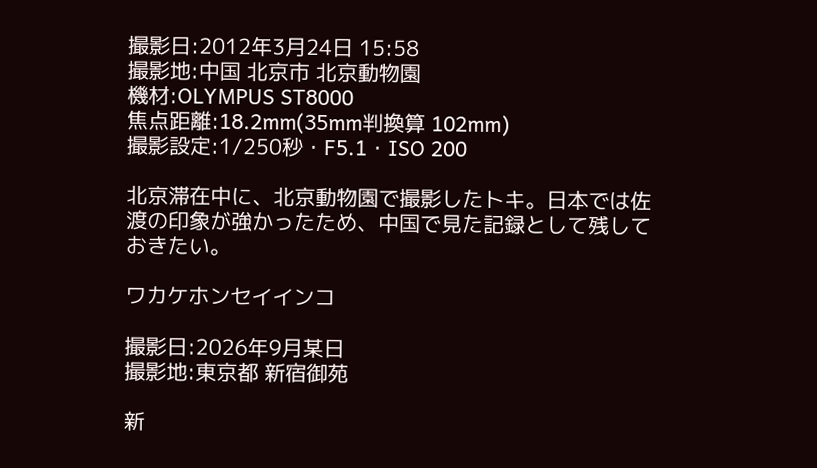撮影日:2012年3月24日 15:58
撮影地:中国 北京市 北京動物園
機材:OLYMPUS ST8000
焦点距離:18.2mm(35mm判換算 102mm)
撮影設定:1/250秒・F5.1・ISO 200

北京滞在中に、北京動物園で撮影したトキ。日本では佐渡の印象が強かったため、中国で見た記録として残しておきたい。

ワカケホンセイインコ

撮影日:2026年9月某日
撮影地:東京都 新宿御苑

新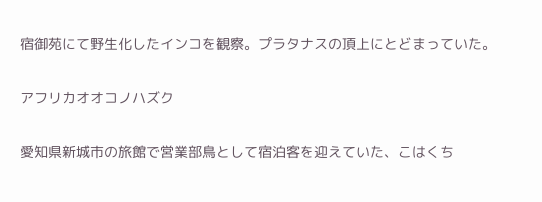宿御苑にて野生化したインコを観察。プラタナスの頂上にとどまっていた。

アフリカオオコノハズク

愛知県新城市の旅館で営業部鳥として宿泊客を迎えていた、こはくち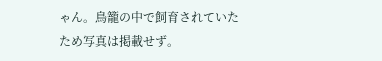ゃん。鳥籠の中で飼育されていたため写真は掲載せず。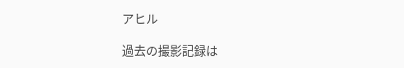アヒル

過去の撮影記録は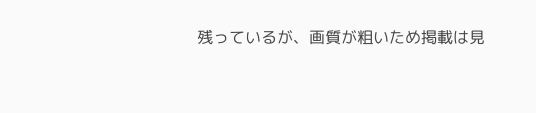残っているが、画質が粗いため掲載は見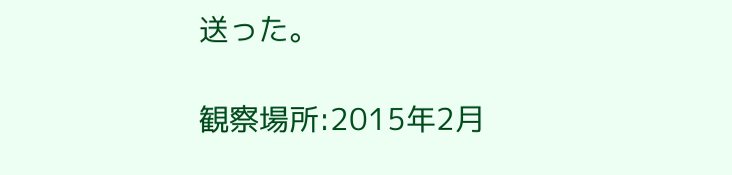送った。

観察場所:2015年2月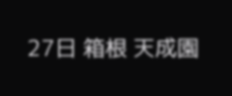27日 箱根 天成園